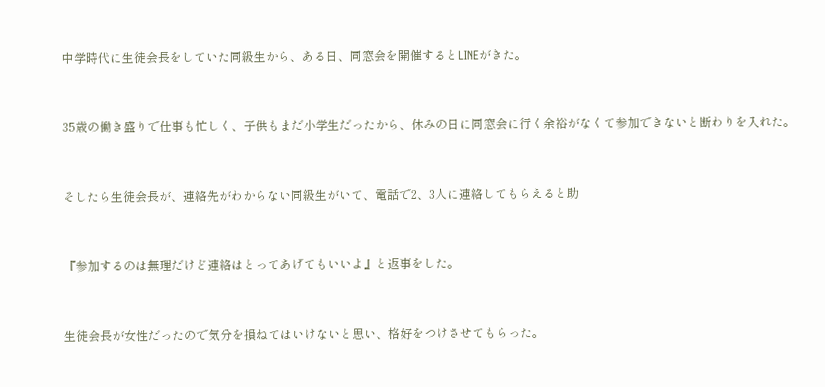中学時代に生徒会長をしていた同級生から、ある日、同窓会を開催するとLINEがきた。



35歳の働き盛りで仕事も忙しく、子供もまだ小学生だったから、休みの日に同窓会に行く余裕がなくて参加できないと断わりを入れた。



そしたら生徒会長が、連絡先がわからない同級生がいて、電話で2、3人に連絡してもらえると助



『参加するのは無理だけど連絡はとってあげてもいいよ』と返事をした。



生徒会長が女性だったので気分を損ねてはいけないと思い、格好をつけさせてもらった。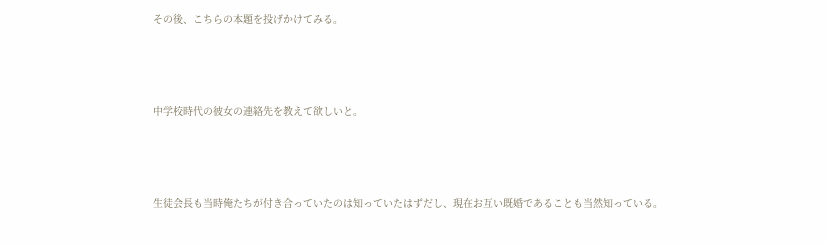その後、こちらの本題を投げかけてみる。



中学校時代の彼女の連絡先を教えて欲しいと。



生徒会長も当時俺たちが付き合っていたのは知っていたはずだし、現在お互い既婚であることも当然知っている。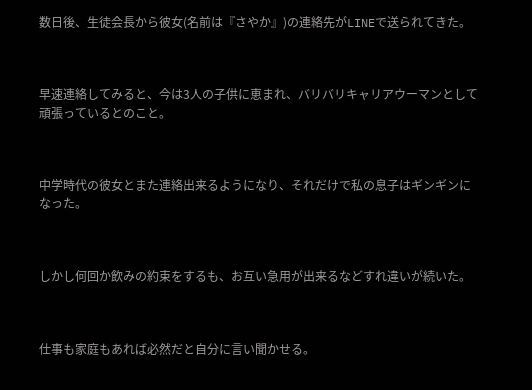数日後、生徒会長から彼女(名前は『さやか』)の連絡先がLINEで送られてきた。



早速連絡してみると、今は3人の子供に恵まれ、バリバリキャリアウーマンとして頑張っているとのこと。



中学時代の彼女とまた連絡出来るようになり、それだけで私の息子はギンギンになった。



しかし何回か飲みの約束をするも、お互い急用が出来るなどすれ違いが続いた。



仕事も家庭もあれば必然だと自分に言い聞かせる。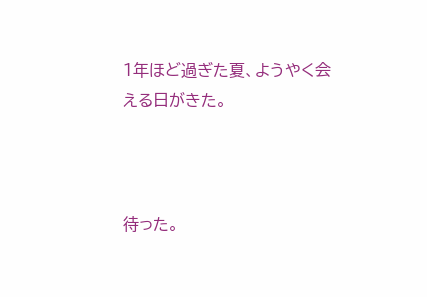1年ほど過ぎた夏、ようやく会える日がきた。



待った。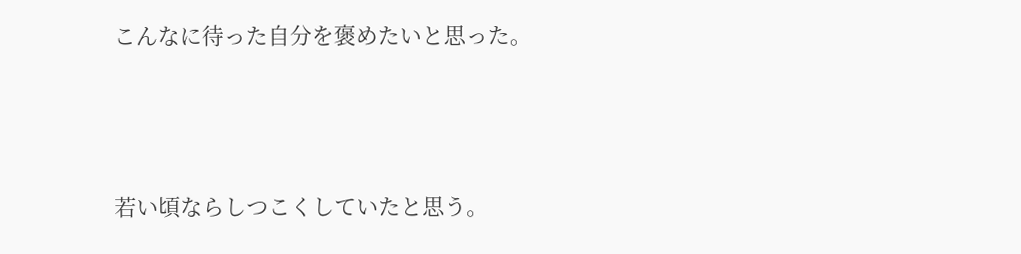こんなに待った自分を褒めたいと思った。



若い頃ならしつこくしていたと思う。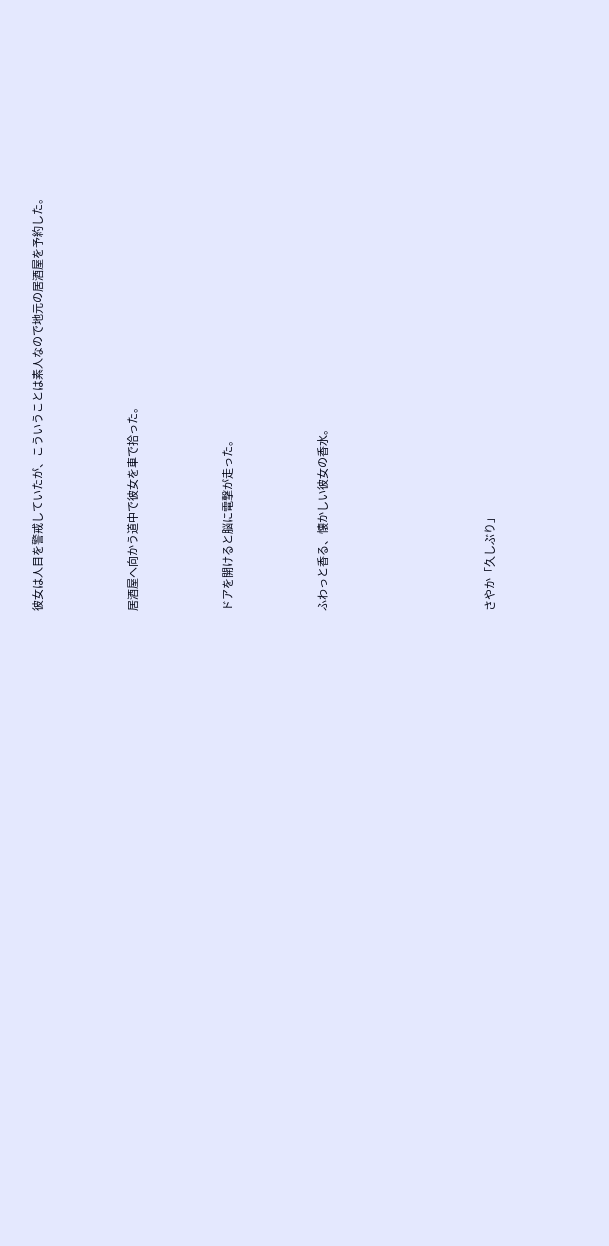彼女は人目を警戒していたが、こういうことは素人なので地元の居酒屋を予約した。



居酒屋へ向かう道中で彼女を車で拾った。



ドアを開けると脳に電撃が走った。



ふわっと香る、懐かしい彼女の香水。






さやか「久しぶり」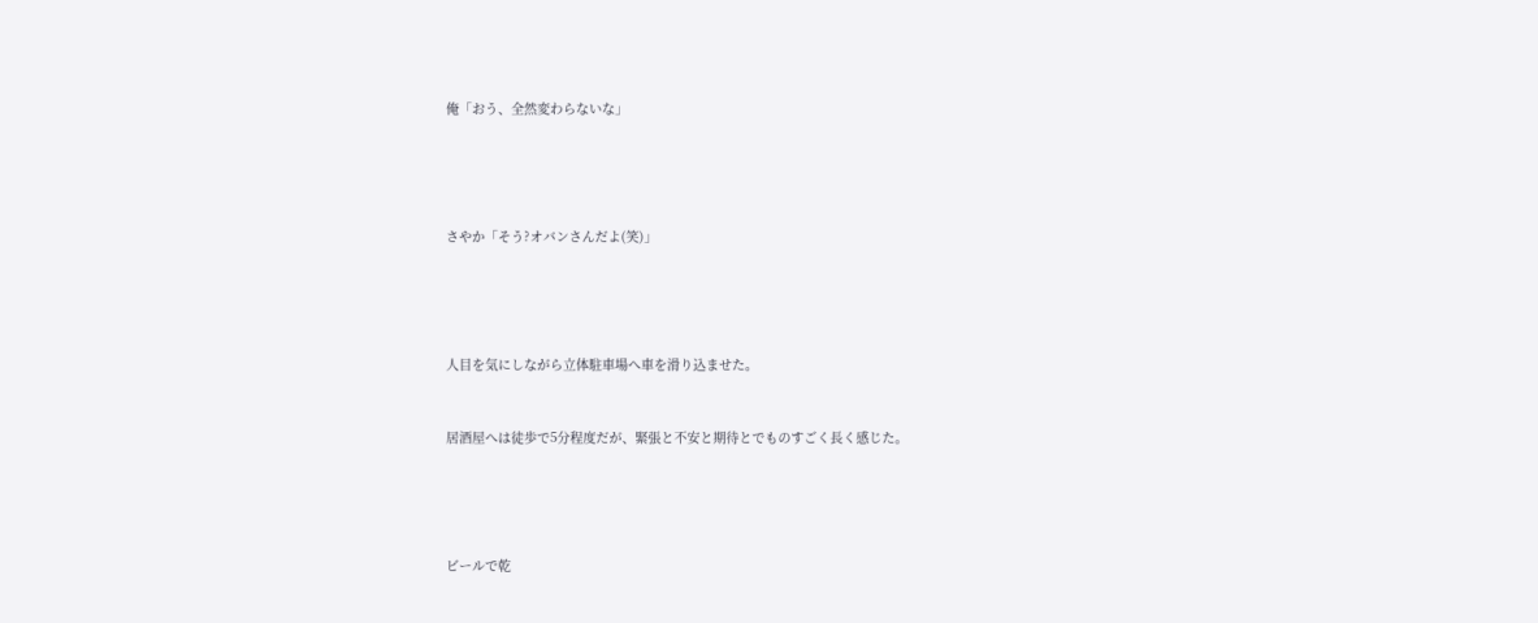俺「おう、全然変わらないな」






さやか「そう?オバンさんだよ(笑)」






人目を気にしながら立体駐車場へ車を滑り込ませた。



居酒屋へは徒歩で5分程度だが、緊張と不安と期待とでものすごく長く感じた。






ビールで乾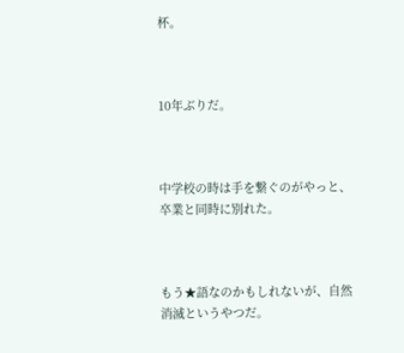杯。



10年ぶりだ。



中学校の時は手を繋ぐのがやっと、卒業と同時に別れた。



もう★語なのかもしれないが、自然消滅というやつだ。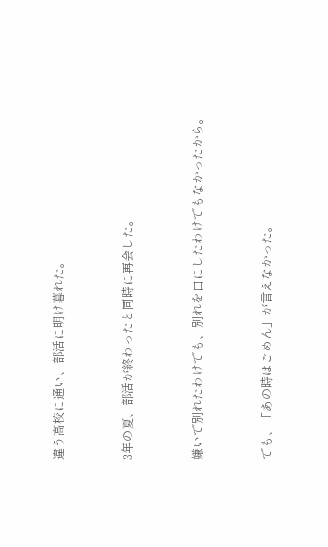違う高校に通い、部活に明け暮れた。



3年の夏、部活が終わったと同時に再会した。



嫌いで別れたわけでも、別れを口にしたわけでもなかったから。



でも、「あの時はごめん」が言えなかった。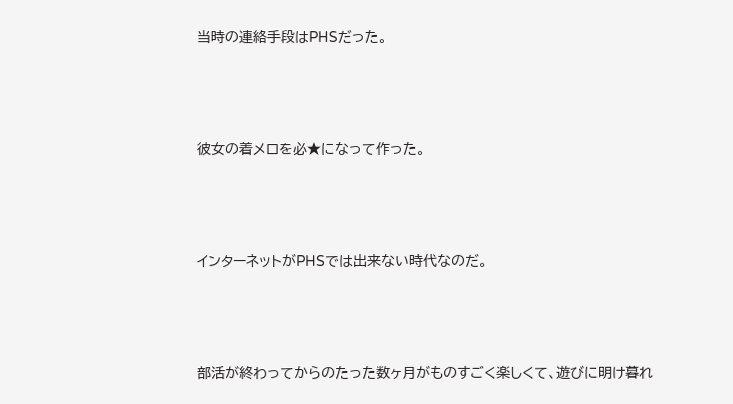当時の連絡手段はPHSだった。



彼女の着メロを必★になって作った。



インターネットがPHSでは出来ない時代なのだ。



部活が終わってからのたった数ヶ月がものすごく楽しくて、遊びに明け暮れ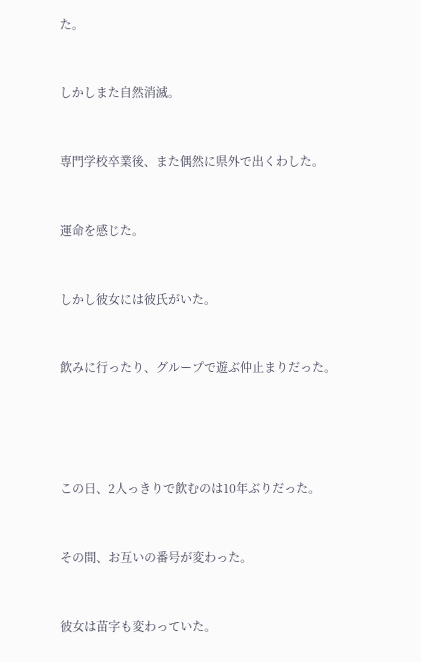た。



しかしまた自然消滅。



専門学校卒業後、また偶然に県外で出くわした。



運命を感じた。



しかし彼女には彼氏がいた。



飲みに行ったり、グループで遊ぶ仲止まりだった。






この日、2人っきりで飲むのは10年ぶりだった。



その間、お互いの番号が変わった。



彼女は苗字も変わっていた。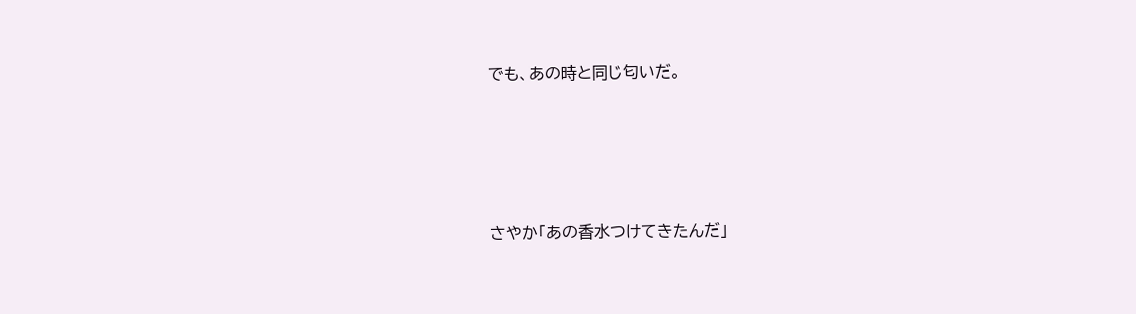でも、あの時と同じ匂いだ。






さやか「あの香水つけてきたんだ」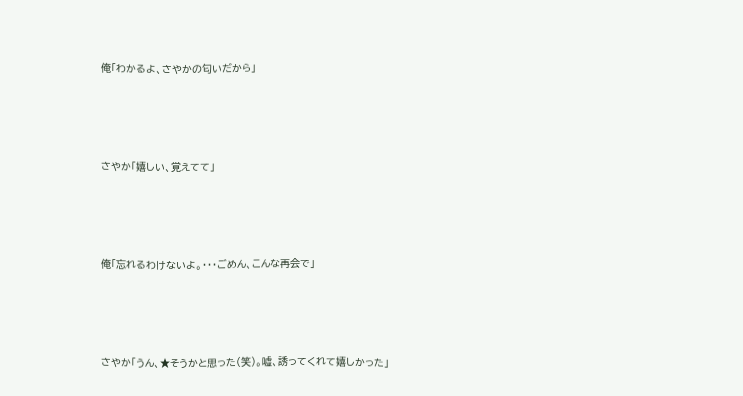俺「わかるよ、さやかの匂いだから」






さやか「嬉しい、覚えてて」






俺「忘れるわけないよ。・・・ごめん、こんな再会で」






さやか「うん、★そうかと思った(笑)。嘘、誘ってくれて嬉しかった」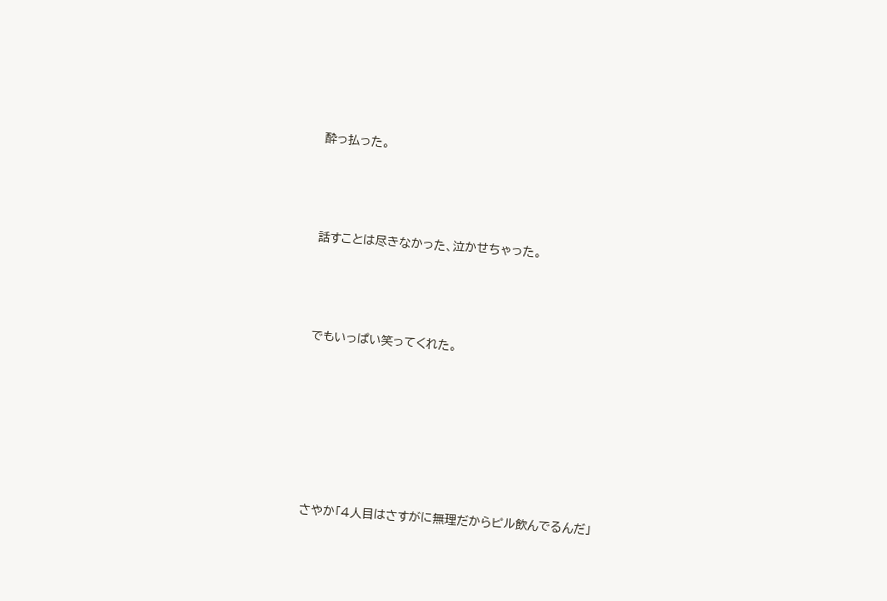酔っ払った。



話すことは尽きなかった、泣かせちゃった。



でもいっぱい笑ってくれた。






さやか「4人目はさすがに無理だからピル飲んでるんだ」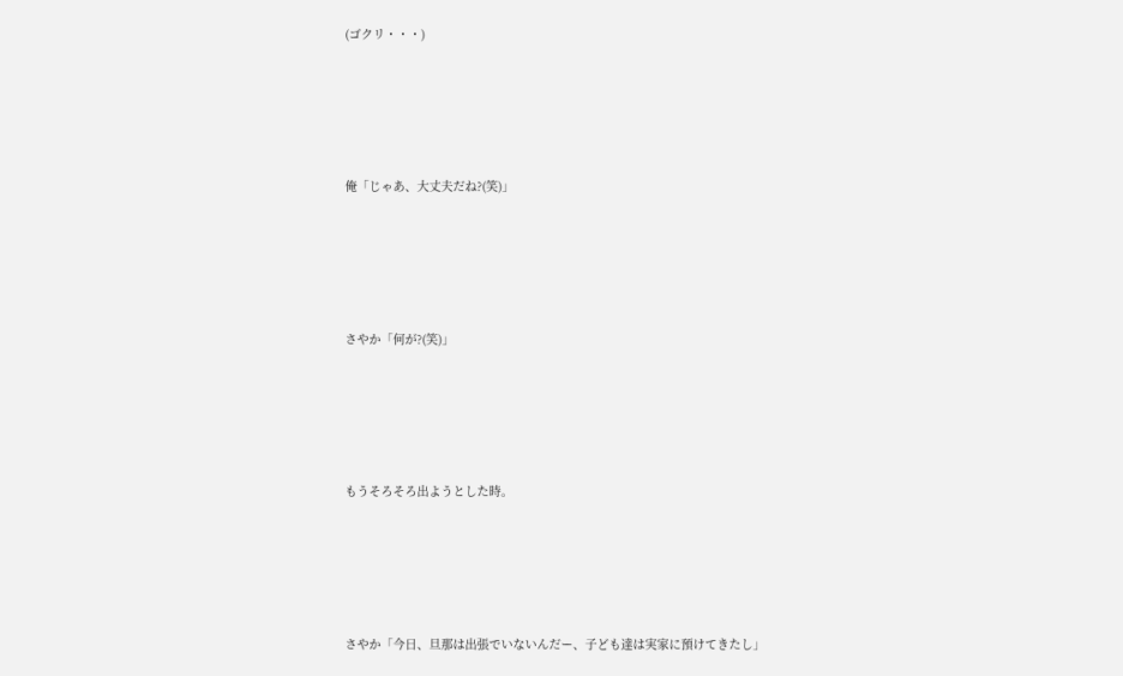(ゴクリ・・・)






俺「じゃあ、大丈夫だね?(笑)」






さやか「何が?(笑)」






もうそろそろ出ようとした時。






さやか「今日、旦那は出張でいないんだー、子ども達は実家に預けてきたし」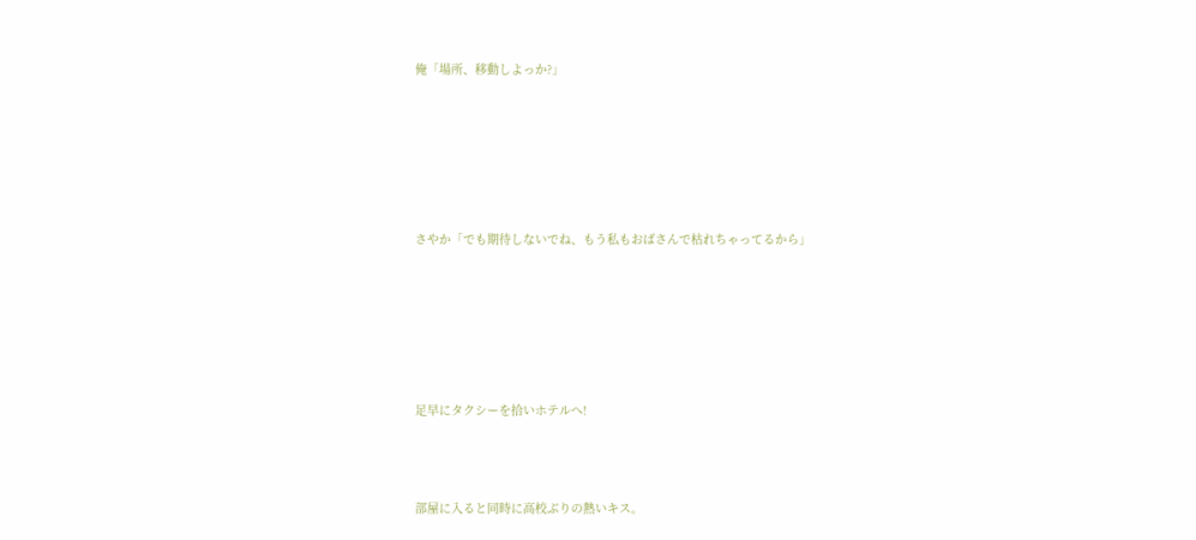俺「場所、移動しよっか?」






さやか「でも期待しないでね、もう私もおばさんで枯れちゃってるから」






足早にタクシーを拾いホテルへ!



部屋に入ると同時に高校ぶりの熱いキス。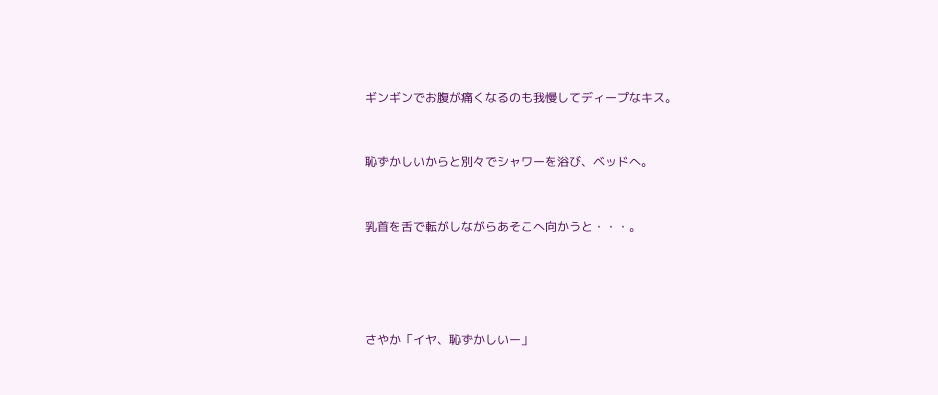ギンギンでお腹が痛くなるのも我慢してディープなキス。



恥ずかしいからと別々でシャワーを浴び、ベッドへ。



乳首を舌で転がしながらあそこへ向かうと・・・。






さやか「イヤ、恥ずかしいー」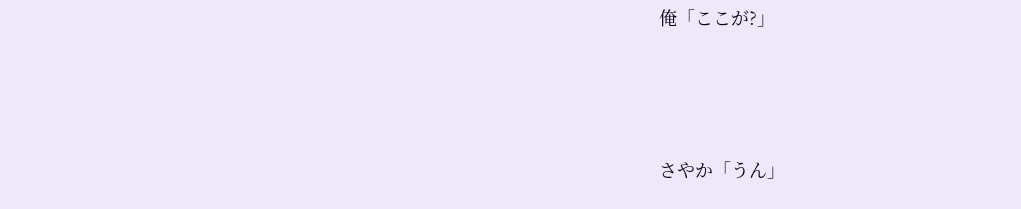俺「ここが?」






さやか「うん」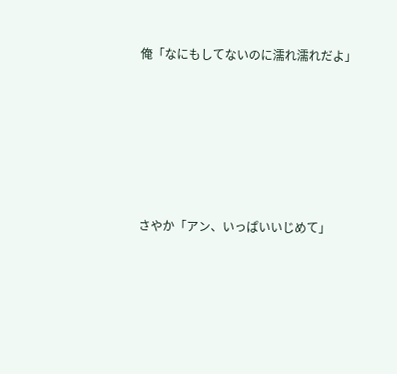俺「なにもしてないのに濡れ濡れだよ」






さやか「アン、いっぱいいじめて」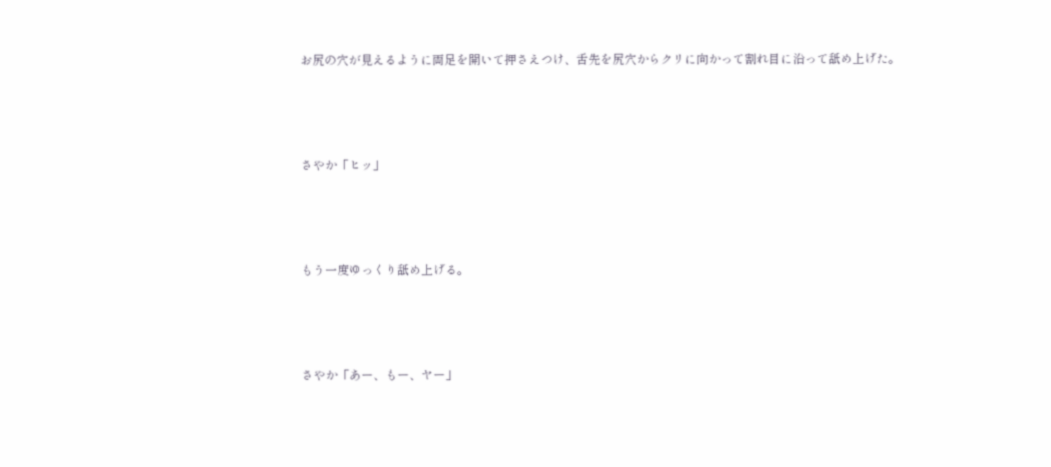お尻の穴が見えるように両足を開いて押さえつけ、舌先を尻穴からクリに向かって割れ目に沿って舐め上げた。






さやか「ヒッ」






もう一度ゆっくり舐め上げる。






さやか「あー、もー、ヤー」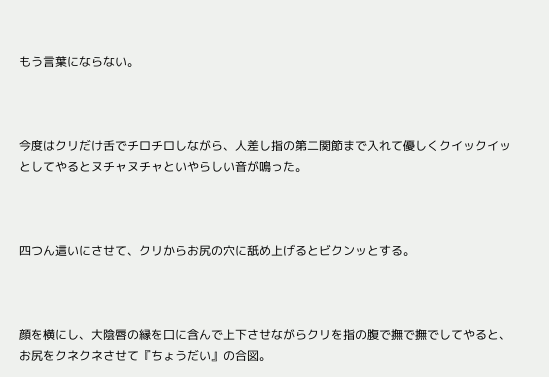もう言葉にならない。



今度はクリだけ舌でチロチロしながら、人差し指の第二関節まで入れて優しくクイックイッとしてやるとヌチャヌチャといやらしい音が鳴った。



四つん這いにさせて、クリからお尻の穴に舐め上げるとビクンッとする。



顔を横にし、大陰唇の縁を口に含んで上下させながらクリを指の腹で撫で撫でしてやると、お尻をクネクネさせて『ちょうだい』の合図。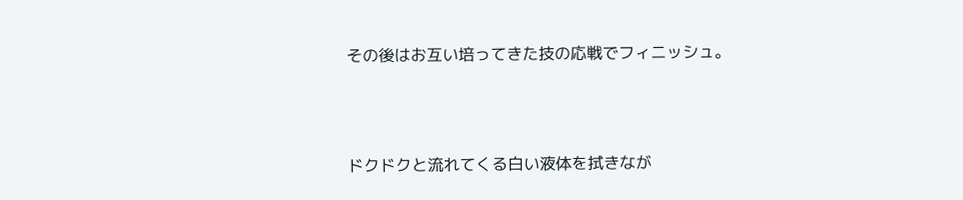その後はお互い培ってきた技の応戦でフィニッシュ。



ドクドクと流れてくる白い液体を拭きなが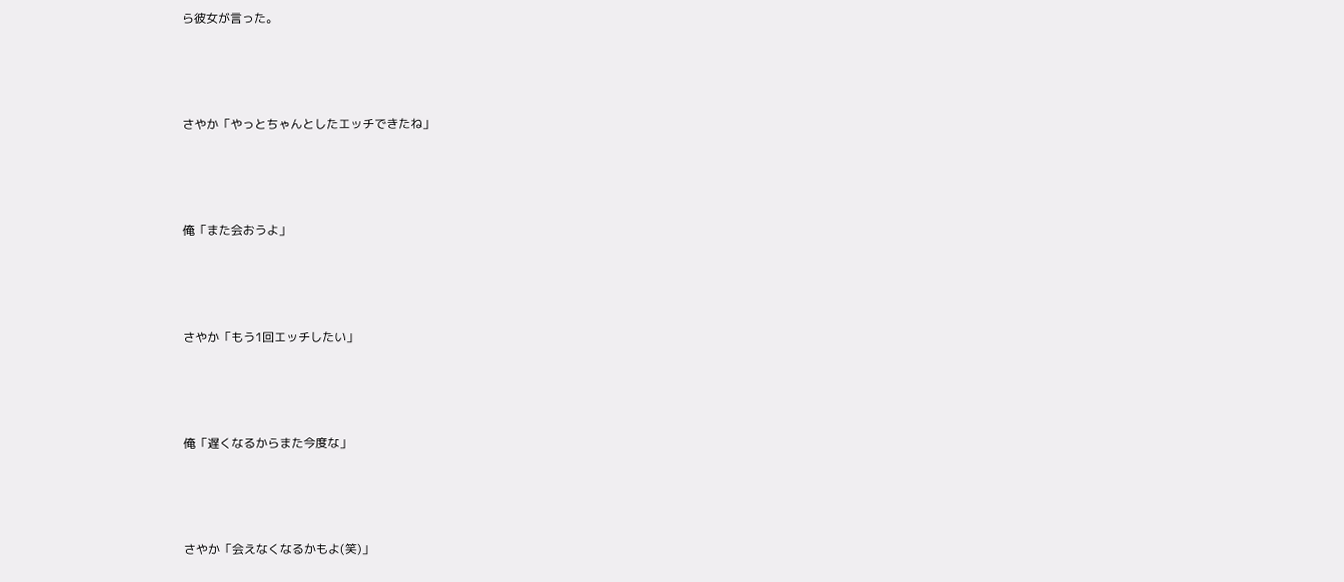ら彼女が言った。






さやか「やっとちゃんとしたエッチできたね」






俺「また会おうよ」






さやか「もう1回エッチしたい」






俺「遅くなるからまた今度な」






さやか「会えなくなるかもよ(笑)」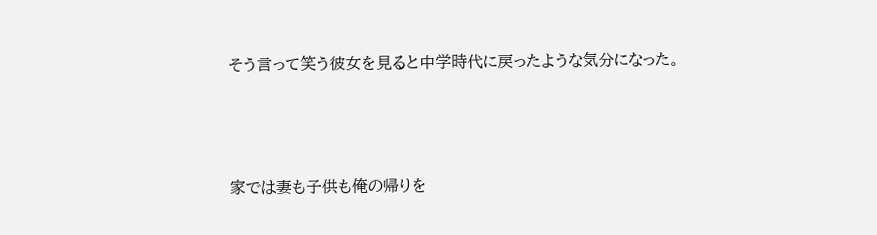そう言って笑う彼女を見ると中学時代に戻ったような気分になった。



家では妻も子供も俺の帰りを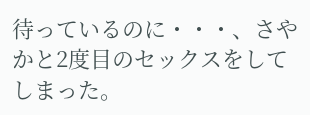待っているのに・・・、さやかと2度目のセックスをしてしまった。